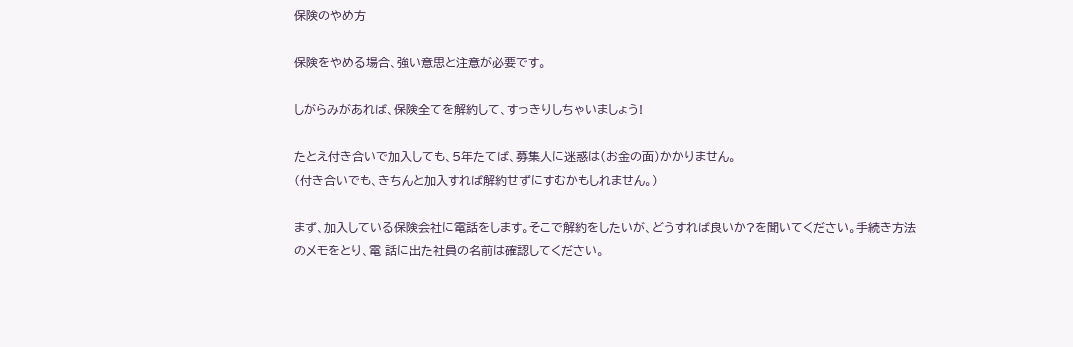保険のやめ方

保険をやめる場合、強い意思と注意が必要です。

しがらみがあれば、保険全てを解約して、すっきりしちゃいましょう!

たとえ付き合いで加入しても、5年たてば、募集人に迷惑は(お金の面)かかりません。
(付き合いでも、きちんと加入すれば解約せずにすむかもしれません。)

まず、加入している保険会社に電話をします。そこで解約をしたいが、どうすれば良いか?を聞いてください。手続き方法のメモをとり、電 話に出た社員の名前は確認してください。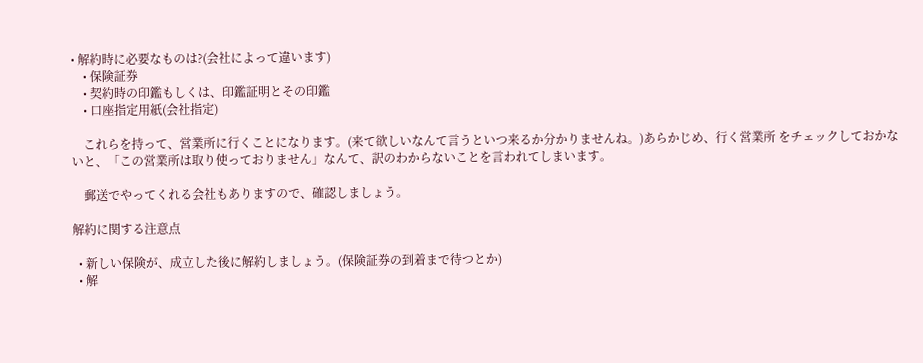• 解約時に必要なものは?(会社によって違います)
    • 保険証券
    • 契約時の印鑑もしくは、印鑑証明とその印鑑
    • 口座指定用紙(会社指定)

    これらを持って、営業所に行くことになります。(来て欲しいなんて言うといつ来るか分かりませんね。)あらかじめ、行く営業所 をチェックしておかないと、「この営業所は取り使っておりません」なんて、訳のわからないことを言われてしまいます。

    郵送でやってくれる会社もありますので、確認しましょう。

解約に関する注意点

  • 新しい保険が、成立した後に解約しましょう。(保険証券の到着まで待つとか)
  • 解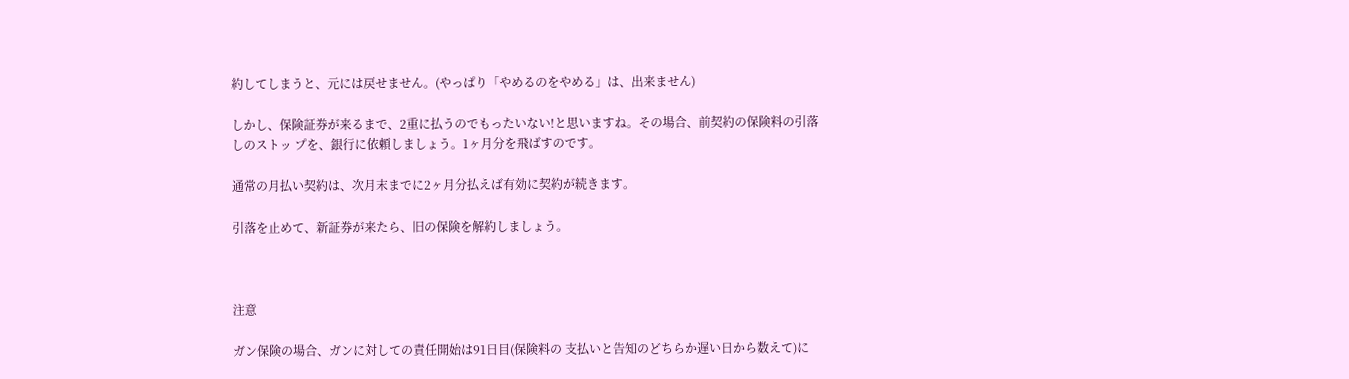約してしまうと、元には戻せません。(やっぱり「やめるのをやめる」は、出来ません)

しかし、保険証券が来るまで、2重に払うのでもったいない!と思いますね。その場合、前契約の保険料の引落しのストッ プを、銀行に依頼しましょう。1ヶ月分を飛ばすのです。

通常の月払い契約は、次月末までに2ヶ月分払えば有効に契約が続きます。

引落を止めて、新証券が来たら、旧の保険を解約しましょう。



注意

ガン保険の場合、ガンに対しての責任開始は91日目(保険料の 支払いと告知のどちらか遅い日から数えて)に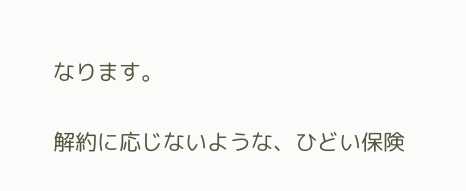なります。

解約に応じないような、ひどい保険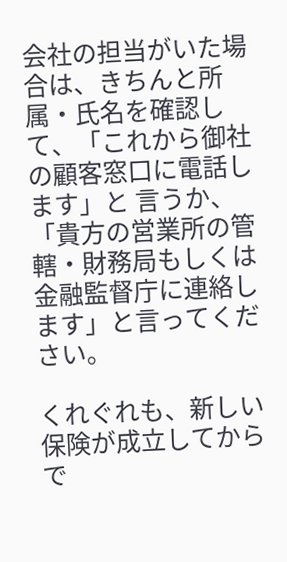会社の担当がいた場合は、きちんと所属・氏名を確認して、「これから御社の顧客窓口に電話します」と 言うか、「貴方の営業所の管轄・財務局もしくは金融監督庁に連絡します」と言ってください。

くれぐれも、新しい保険が成立してからで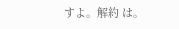すよ。解約 は。